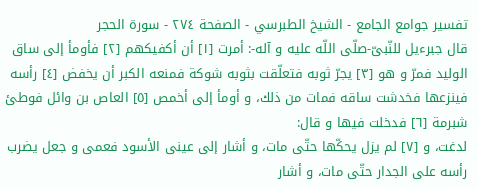تفسير جوامع الجامع - الشيخ الطبرسي - الصفحة ٢٧٤ - سورة الحجر
قال جبرءيل للنّبىّ-صلّى اللّه عليه و آله-: أمرت [١] أن أكفيكهم [٢] فأومأ إلى ساق الوليد فمرّ و هو [٣] يجرّ ثوبه فتعلّقت بثوبه شوكة فمنعه الكبر أن يخفض [٤] رأسه فينزعها فخدشت ساقه فمات من ذلك، و أومأ إلى أخمص [٥] العاص بن وائل فوطئ شبرمة [٦] فدخلت فيها و قال:
لدغت، و [٧] لم يزل يحكّها حتّى مات، و أشار إلى عينى الأسود فعمى و جعل يضرب رأسه على الجدار حتّى مات، و أشار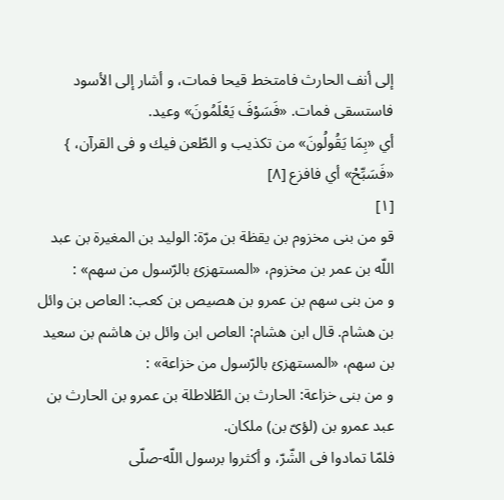إلى أنف الحارث فامتخط قيحا فمات، و أشار إلى الأسود فاستسقى فمات. «فَسَوْفَ يَعْلَمُونَ» وعيد.
أي «بِمَا يَقُولُونَ» من تكذيب و الطّعن فيك و فى القرآن، } «فَسَبِّحْ» أي فافزع [٨]
[١]
قو من بنى مخزوم بن يقظة بن مرّة: الوليد بن المغيرة بن عبد اللّه بن عمر بن مخزوم، «المستهزئ بالرّسول من سهم» :
و من بنى سهم بن عمرو بن هصيص بن كعب: العاص بن وائل بن هشام. قال ابن هشام: العاص ابن وائل بن هاشم بن سعيد بن سهم، «المستهزئ بالرّسول من خزاعة» :
و من بنى خزاعة: الحارث بن الطّلاطلة بن عمرو بن الحارث بن عبد عمرو بن (لؤىّ بن) ملكان.
فلمّا تمادوا فى الشّرّ، و أكثروا برسول اللّه-صلّى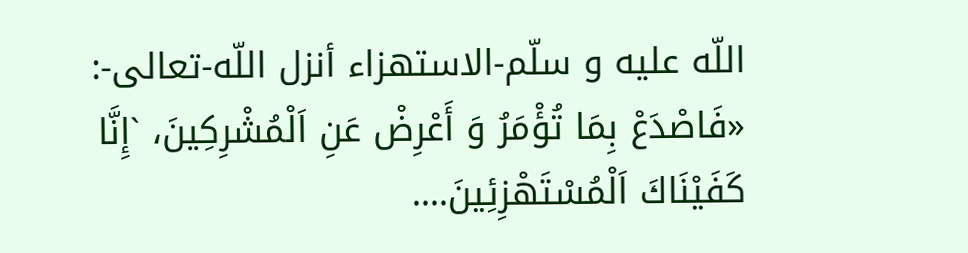اللّه عليه و سلّم-الاستهزاء أنزل اللّه-تعالى-:
«فَاصْدَعْ بِمَا تُؤْمَرُ وَ أَعْرِضْ عَنِ اَلْمُشْرِكِينَ، `إِنَّا كَفَيْنَاكَ اَلْمُسْتَهْزِئِينَ....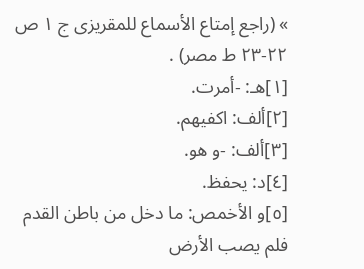» (راجع إمتاع الأسماع للمقريزى ج ١ ص ٢٢-٢٣ ط مصر) .
[١]هـ: -أمرت.
[٢]ألف: اكفيهم.
[٣]ألف: -و هو.
[٤]د: يحفظ.
[٥]و الأخمص: ما دخل من باطن القدم فلم يصب الأرض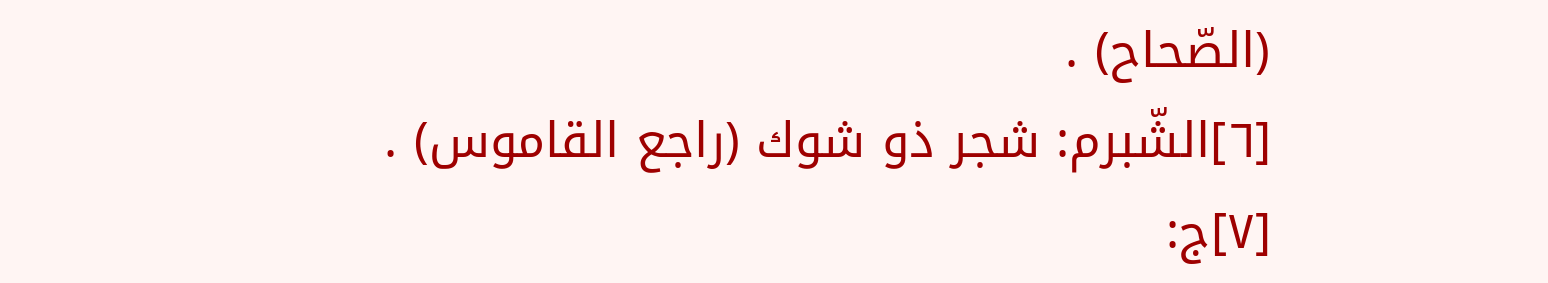(الصّحاح) .
[٦]الشّبرم: شجر ذو شوك (راجع القاموس) .
[٧]ج: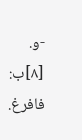-و.
[٨]ب: فافرغ.